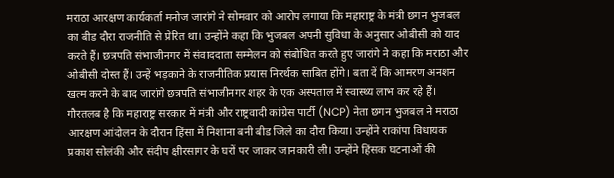मराठा आरक्षण कार्यकर्ता मनोज जारांगे ने सोमवार को आरोप लगाया कि महाराष्ट्र के मंत्री छगन भुजबल का बीड दौरा राजनीति से प्रेरित था। उन्होंने कहा कि भुजबल अपनी सुविधा के अनुसार ओबीसी को याद करते हैं। छत्रपति संभाजीनगर में संवाददाता सम्मेलन को संबोधित करते हुए जारांगे ने कहा कि मराठा और ओबीसी दोस्त हैं। उन्हें भड़काने के राजनीतिक प्रयास निरर्थक साबित होंगे। बता दें कि आमरण अनशन खत्म करने के बाद जारांगे छत्रपति संभाजीनगर शहर के एक अस्पताल में स्वास्थ्य लाभ कर रहे हैं।
गौरतलब है कि महाराष्ट्र सरकार में मंत्री और राष्ट्रवादी कांग्रेस पार्टी (NCP) नेता छगन भुजबल ने मराठा आरक्षण आंदोलन के दौरान हिंसा में निशाना बनी बीड जिले का दौरा किया। उन्होंने राकांपा विधायक प्रकाश सोलंकी और संदीप क्षीरसागर के घरों पर जाकर जानकारी ली। उन्होंने हिंसक घटनाओं की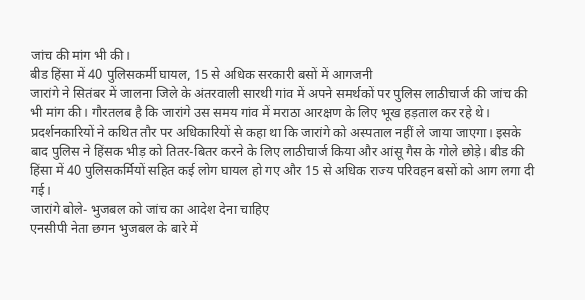जांच की मांग भी की।
बीड हिंसा में 40 पुलिसकर्मी घायल, 15 से अधिक सरकारी बसों में आगजनी
जारांगे ने सितंबर में जालना जिले के अंतरवाली सारथी गांव में अपने समर्थकों पर पुलिस लाठीचार्ज की जांच की भी मांग की। गौरतलब है कि जारांगे उस समय गांव में मराठा आरक्षण के लिए भूख हड़ताल कर रहे थे। प्रदर्शनकारियों ने कथित तौर पर अधिकारियों से कहा था कि जारांगे को अस्पताल नहीं ले जाया जाएगा। इसके बाद पुलिस ने हिंसक भीड़ को तितर-बितर करने के लिए लाठीचार्ज किया और आंसू गैस के गोले छोड़े। बीड की हिंसा में 40 पुलिसकर्मियों सहित कई लोग घायल हो गए और 15 से अधिक राज्य परिवहन बसों को आग लगा दी गई।
जारांगे बोले- भुजबल को जांच का आदेश देना चाहिए
एनसीपी नेता छगन भुजबल के बारे में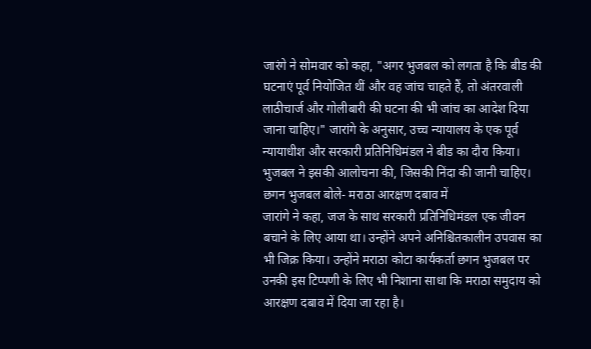जारंगे ने सोमवार को कहा, "अगर भुजबल को लगता है कि बीड की घटनाएं पूर्व नियोजित थीं और वह जांच चाहते हैं, तो अंतरवाली लाठीचार्ज और गोलीबारी की घटना की भी जांच का आदेश दिया जाना चाहिए।" जारांगे के अनुसार, उच्च न्यायालय के एक पूर्व न्यायाधीश और सरकारी प्रतिनिधिमंडल ने बीड का दौरा किया। भुजबल ने इसकी आलोचना की, जिसकी निंदा की जानी चाहिए।
छगन भुजबल बोले- मराठा आरक्षण दबाव में
जारांगे ने कहा, जज के साथ सरकारी प्रतिनिधिमंडल एक जीवन बचाने के लिए आया था। उन्होंने अपने अनिश्चितकालीन उपवास का भी जिक्र किया। उन्होंने मराठा कोटा कार्यकर्ता छगन भुजबल पर उनकी इस टिप्पणी के लिए भी निशाना साधा कि मराठा समुदाय को आरक्षण दबाव में दिया जा रहा है।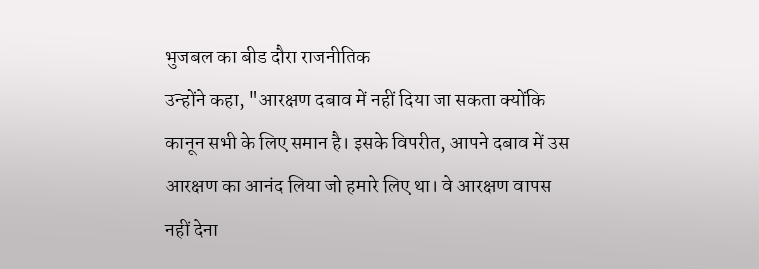भुजबल का बीड दौरा राजनीतिक
उन्होंने कहा, "आरक्षण दबाव में नहीं दिया जा सकता क्योंकि कानून सभी के लिए समान है। इसके विपरीत, आपने दबाव में उस आरक्षण का आनंद लिया जो हमारे लिए था। वे आरक्षण वापस नहीं देना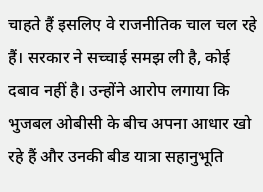चाहते हैं इसलिए वे राजनीतिक चाल चल रहे हैं। सरकार ने सच्चाई समझ ली है, कोई दबाव नहीं है। उन्होंने आरोप लगाया कि भुजबल ओबीसी के बीच अपना आधार खो रहे हैं और उनकी बीड यात्रा सहानुभूति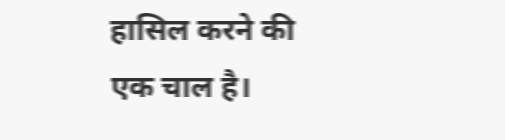हासिल करने की एक चाल है।